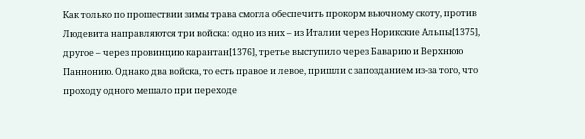Как только по прошествии зимы трава смогла обеспечить прокорм вьючному скоту, против Людевита направляются три войска: одно из них – из Италии через Норикские Альпы[1375], другое – через провинцию карантан[1376], третье выступило через Баварию и Верхнюю Паннонию. Однако два войска, то есть правое и левое, пришли с запозданием из-за того, что проходу одного мешало при переходе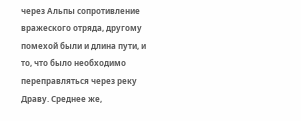через Альпы сопротивление вражеского отряда, другому помехой были и длина пути, и то, что было необходимо переправляться через реку Драву. Среднее же,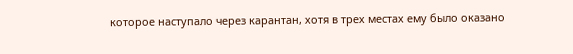которое наступало через карантан, хотя в трех местах ему было оказано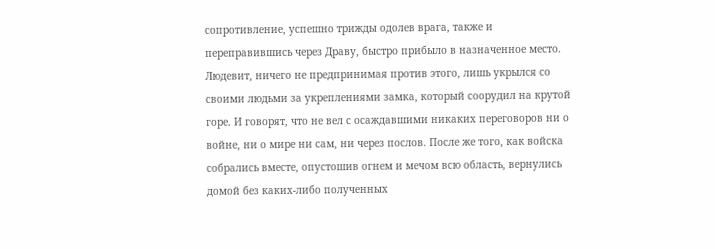сопротивление, успешно трижды одолев врага, также и переправившись через Драву, быстро прибыло в назначенное место. Людевит, ничего не предпринимая против этого, лишь укрылся со своими людьми за укреплениями замка, который соорудил на крутой горе. И говорят, что не вел с осаждавшими никаких переговоров ни о войне, ни о мире ни сам, ни через послов. После же того, как войска собрались вместе, опустошив огнем и мечом всю область, вернулись домой без каких-либо полученных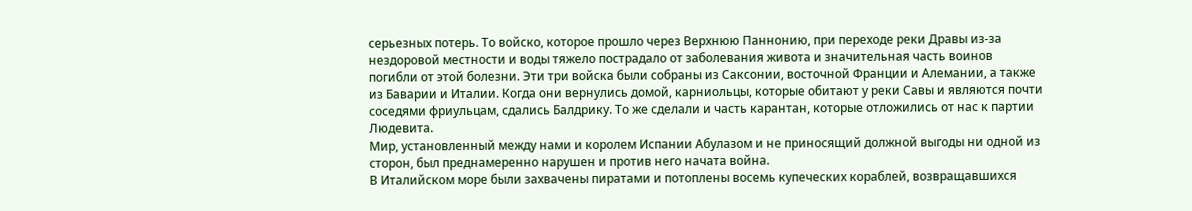серьезных потерь. То войско, которое прошло через Верхнюю Паннонию, при переходе реки Дравы из-за нездоровой местности и воды тяжело пострадало от заболевания живота и значительная часть воинов погибли от этой болезни. Эти три войска были собраны из Саксонии, восточной Франции и Алемании, а также из Баварии и Италии. Когда они вернулись домой, карниольцы, которые обитают у реки Савы и являются почти соседями фриульцам, сдались Балдрику. То же сделали и часть карантан, которые отложились от нас к партии Людевита.
Мир, установленный между нами и королем Испании Абулазом и не приносящий должной выгоды ни одной из сторон, был преднамеренно нарушен и против него начата война.
В Италийском море были захвачены пиратами и потоплены восемь купеческих кораблей, возвращавшихся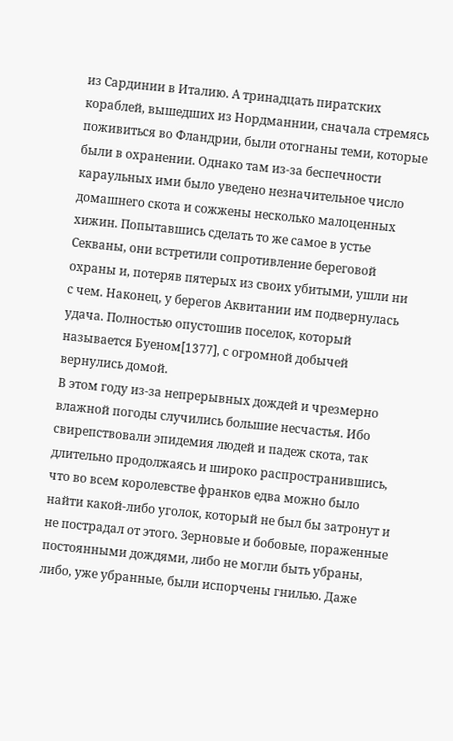из Сардинии в Италию. А тринадцать пиратских кораблей, вышедших из Нордманнии, сначала стремясь поживиться во Фландрии, были отогнаны теми, которые были в охранении. Однако там из-за беспечности караульных ими было уведено незначительное число домашнего скота и сожжены несколько малоценных хижин. Попытавшись сделать то же самое в устье Секваны, они встретили сопротивление береговой охраны и, потеряв пятерых из своих убитыми, ушли ни с чем. Наконец, у берегов Аквитании им подвернулась удача. Полностью опустошив поселок, который называется Буеном[1377], с огромной добычей вернулись домой.
В этом году из-за непрерывных дождей и чрезмерно влажной погоды случились большие несчастья. Ибо свирепствовали эпидемия людей и падеж скота, так длительно продолжаясь и широко распространившись, что во всем королевстве франков едва можно было найти какой-либо уголок, который не был бы затронут и не пострадал от этого. Зерновые и бобовые, пораженные постоянными дождями, либо не могли быть убраны, либо, уже убранные, были испорчены гнилью. Даже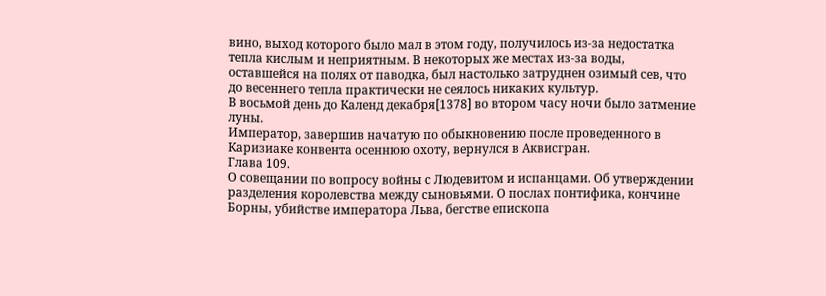вино, выход которого было мал в этом году, получилось из-за недостатка тепла кислым и неприятным. В некоторых же местах из-за воды, оставшейся на полях от паводка, был настолько затруднен озимый сев, что до весеннего тепла практически не сеялось никаких культур.
В восьмой день до Календ декабря[1378] во втором часу ночи было затмение луны.
Император, завершив начатую по обыкновению после проведенного в Каризиаке конвента осеннюю охоту, вернулся в Аквисгран.
Глава 109.
О совещании по вопросу войны с Людевитом и испанцами. Об утверждении разделения королевства между сыновьями. О послах понтифика, кончине Борны, убийстве императора Льва, бегстве епископа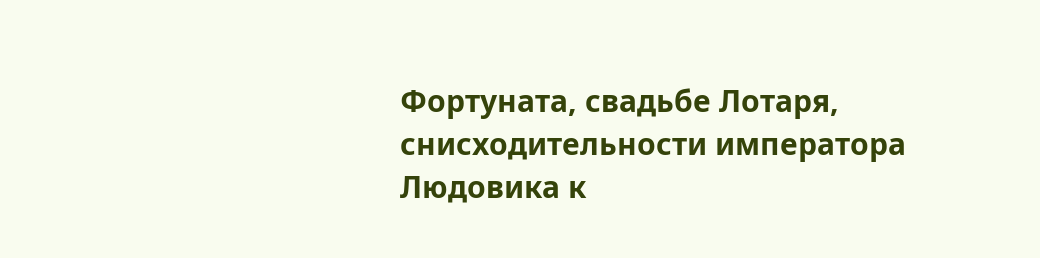Фортуната, свадьбе Лотаря, снисходительности императора Людовика к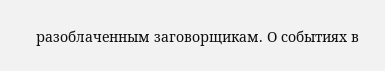разоблаченным заговорщикам. О событиях в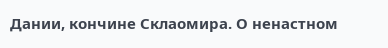Дании, кончине Склаомира. О ненастном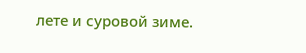лете и суровой зиме.